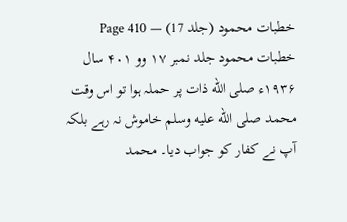خطبات محمود (جلد 17) — Page 410
خطبات محمود جلد نمبر ۱۷ وو ۴۰۱ سال ۱۹۳۶ء صلى الله ذات پر حملہ ہوا تو اس وقت محمد صلى الله عليه وسلم خاموش نہ رہے بلکہ آپ نے کفار کو جواب دیا۔ محمد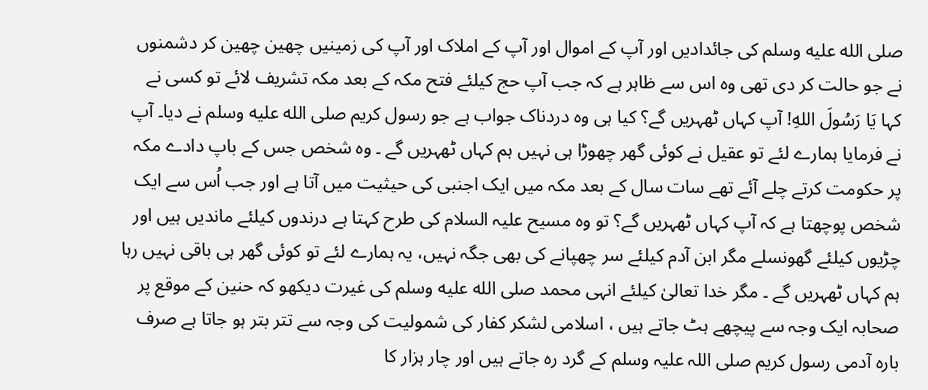صلى الله عليه وسلم کی جائدادیں اور آپ کے اموال اور آپ کے املاک اور آپ کی زمینیں چھین چھین کر دشمنوں نے جو حالت کر دی تھی وہ اس سے ظاہر ہے کہ جب آپ حج کیلئے فتح مکہ کے بعد مکہ تشریف لائے تو کسی نے کہا يَا رَسُولَ اللهِ! آپ کہاں ٹھہریں گے؟ کیا ہی وہ دردناک جواب ہے جو رسول کریم صلى الله عليه وسلم نے دیا۔ آپ نے فرمایا ہمارے لئے تو عقیل نے کوئی گھر چھوڑا ہی نہیں ہم کہاں ٹھہریں گے ۔ وہ شخص جس کے باپ دادے مکہ پر حکومت کرتے چلے آئے تھے سات سال کے بعد مکہ میں ایک اجنبی کی حیثیت میں آتا ہے اور جب اُس سے ایک شخص پوچھتا ہے کہ آپ کہاں ٹھہریں گے؟ تو وہ مسیح علیہ السلام کی طرح کہتا ہے درندوں کیلئے ماندیں ہیں اور چڑیوں کیلئے گھونسلے مگر ابن آدم کیلئے سر چھپانے کی بھی جگہ نہیں، یہ ہمارے لئے تو کوئی گھر ہی باقی نہیں رہا ہم کہاں ٹھہریں گے ۔ مگر خدا تعالیٰ کیلئے انہی محمد صلى الله عليه وسلم کی غیرت دیکھو کہ حنین کے موقع پر صحابہ ایک وجہ سے پیچھے ہٹ جاتے ہیں ، اسلامی لشکر کفار کی شمولیت کی وجہ سے تتر بتر ہو جاتا ہے صرف بارہ آدمی رسول کریم صلی اللہ علیہ وسلم کے گرد رہ جاتے ہیں اور چار ہزار کا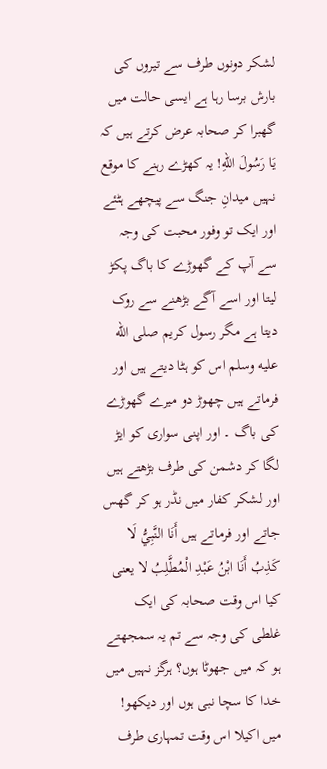لشکر دونوں طرف سے تیروں کی بارش برسا رہا ہے ایسی حالت میں گھبرا کر صحابہ عرض کرتے ہیں کہ يَا رَسُولَ اللهِ! یہ کھڑے رہنے کا موقع نہیں میدانِ جنگ سے پیچھے ہٹئے اور ایک تو وفور محبت کی وجہ سے آپ کے گھوڑے کا باگ پکڑ لیتا اور اسے آگے بڑھنے سے روک دیتا ہے مگر رسول کریم صلى الله عليه وسلم اس کو ہٹا دیتے ہیں اور فرماتے ہیں چھوڑ دو میرے گھوڑے کی باگ ۔ اور اپنی سواری کو ایڑ لگا کر دشمن کی طرف بڑھتے ہیں اور لشکر کفار میں نڈر ہو کر گھس جاتے اور فرماتے ہیں أَنَا النَّبِيُّ لَا كَذِبُ أَنَا ابْنُ عَبْدِ الْمُطَّلِبُ لا یعنی کیا اس وقت صحابہ کی ایک غلطی کی وجہ سے تم یہ سمجھتے ہو کہ میں جھوٹا ہوں؟ ہرگز نہیں میں خدا کا سچا نبی ہوں اور دیکھو! میں اکیلا اس وقت تمہاری طرف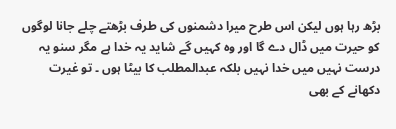بڑھ رہا ہوں لیکن اس طرح میرا دشمنوں کی طرف بڑھتے چلے جانا لوگوں کو حیرت میں ڈال دے گا اور وہ کہیں گے شاید یہ خدا ہے مگر سنو یہ درست نہیں میں خدا نہیں بلکہ عبدالمطلب کا بیٹا ہوں ۔ تو غیرت دکھانے کے بھی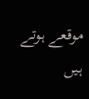موقعے ہوتے ہیں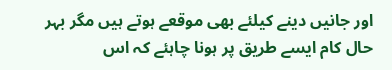اور جانیں دینے کیلئے بھی موقعے ہوتے ہیں مگر بہر حال کام ایسے طریق پر ہونا چاہئے کہ اس